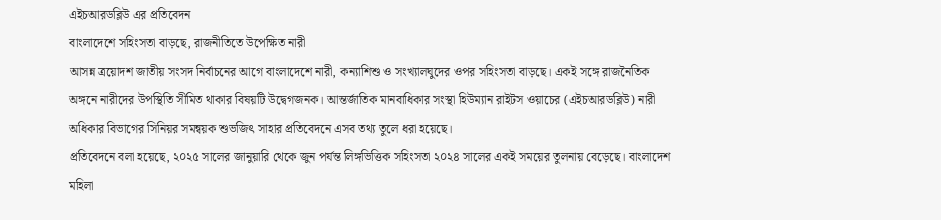এইচআরডব্লিউ এর প্রতিবেদন
বাংলাদেশে সহিংসতা বাড়ছে, রাজনীতিতে উপেক্ষিত নারী
আসন্ন ত্রয়োদশ জাতীয় সংসদ নির্বাচনের আগে বাংলাদেশে নারী, কন্যাশিশু ও সংখ্যালঘুদের ওপর সহিংসতা বাড়ছে। একই সঙ্গে রাজনৈতিক অঙ্গনে নারীদের উপস্থিতি সীমিত থাকার বিষয়টি উদ্বেগজনক। আন্তর্জাতিক মানবাধিকার সংস্থা হিউম্যান রাইটস ওয়াচের (এইচআরডব্লিউ) নারী অধিকার বিভাগের সিনিয়র সমন্বয়ক শুভজিৎ সাহার প্রতিবেদনে এসব তথ্য তুলে ধরা হয়েছে।
প্রতিবেদনে বলা হয়েছে, ২০২৫ সালের জানুয়ারি থেকে জুন পর্যন্ত লিঙ্গভিত্তিক সহিংসতা ২০২৪ সালের একই সময়ের তুলনায় বেড়েছে। বাংলাদেশ মহিলা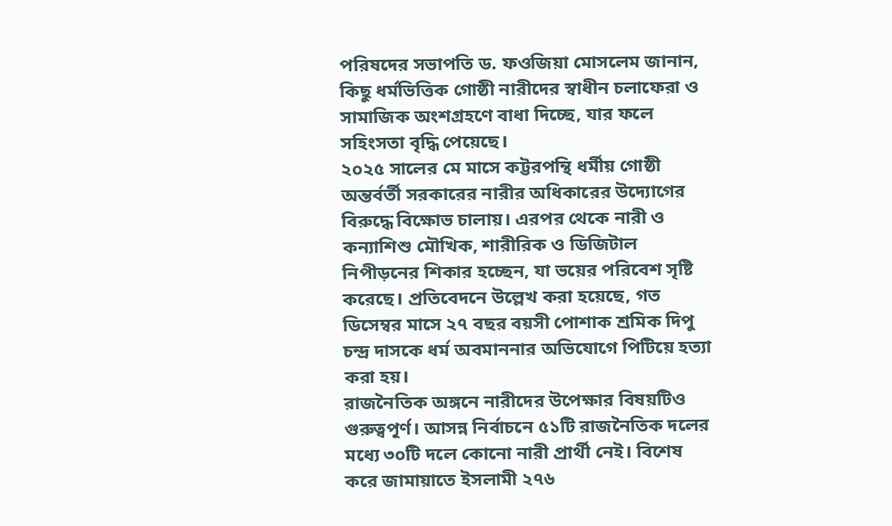পরিষদের সভাপতি ড. ফওজিয়া মোসলেম জানান, কিছু ধর্মভিত্তিক গোষ্ঠী নারীদের স্বাধীন চলাফেরা ও সামাজিক অংশগ্রহণে বাধা দিচ্ছে, যার ফলে সহিংসতা বৃদ্ধি পেয়েছে।
২০২৫ সালের মে মাসে কট্টরপন্থি ধর্মীয় গোষ্ঠী অন্তর্বর্তী সরকারের নারীর অধিকারের উদ্যোগের বিরুদ্ধে বিক্ষোভ চালায়। এরপর থেকে নারী ও কন্যাশিশু মৌখিক, শারীরিক ও ডিজিটাল নিপীড়নের শিকার হচ্ছেন, যা ভয়ের পরিবেশ সৃষ্টি করেছে। প্রতিবেদনে উল্লেখ করা হয়েছে, গত ডিসেম্বর মাসে ২৭ বছর বয়সী পোশাক শ্রমিক দিপু চন্দ্র দাসকে ধর্ম অবমাননার অভিযোগে পিটিয়ে হত্যা করা হয়।
রাজনৈতিক অঙ্গনে নারীদের উপেক্ষার বিষয়টিও গুরুত্বপূর্ণ। আসন্ন নির্বাচনে ৫১টি রাজনৈতিক দলের মধ্যে ৩০টি দলে কোনো নারী প্রার্থী নেই। বিশেষ করে জামায়াতে ইসলামী ২৭৬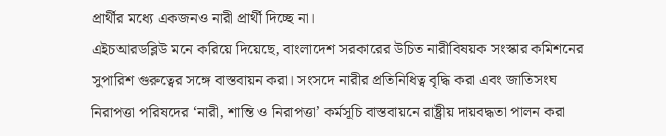প্রার্থীর মধ্যে একজনও নারী প্রার্থী দিচ্ছে না।
এইচআরডব্লিউ মনে করিয়ে দিয়েছে, বাংলাদেশ সরকারের উচিত নারীবিষয়ক সংস্কার কমিশনের সুপারিশ গুরুত্বের সঙ্গে বাস্তবায়ন করা। সংসদে নারীর প্রতিনিধিত্ব বৃদ্ধি করা এবং জাতিসংঘ নিরাপত্তা পরিষদের ‘নারী, শান্তি ও নিরাপত্তা’ কর্মসূচি বাস্তবায়নে রাষ্ট্রীয় দায়বদ্ধতা পালন করা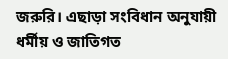জরুরি। এছাড়া সংবিধান অনুযায়ী ধর্মীয় ও জাতিগত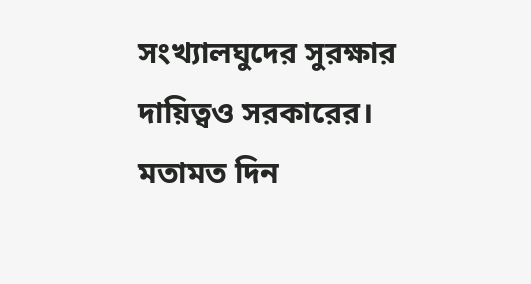সংখ্যালঘুদের সুরক্ষার দায়িত্বও সরকারের।
মতামত দিন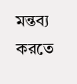মন্তব্য করতে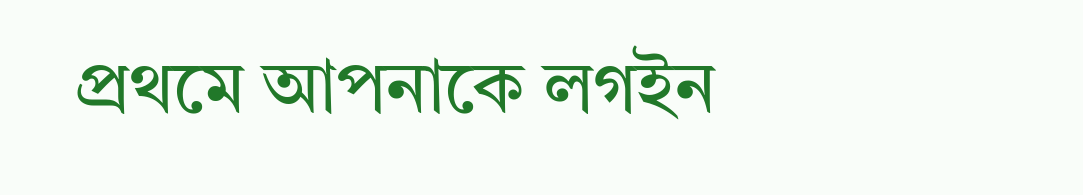প্রথমে আপনাকে লগইন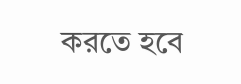করতে হবে